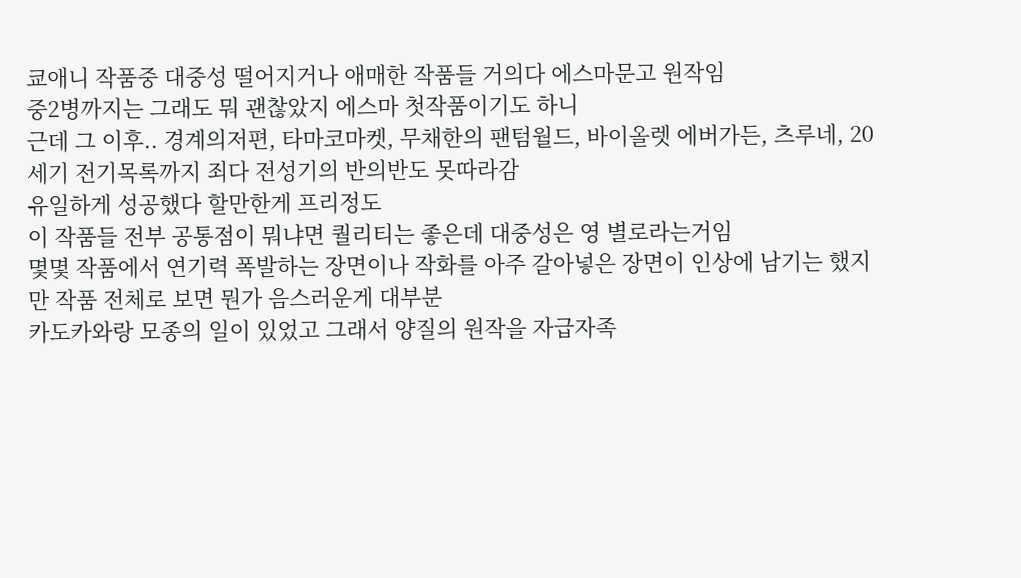쿄애니 작품중 대중성 떨어지거나 애매한 작품들 거의다 에스마문고 원작임
중2병까지는 그래도 뭐 괜찮았지 에스마 첫작품이기도 하니
근데 그 이후.. 경계의저편, 타마코마켓, 무채한의 팬텀월드, 바이올렛 에버가든, 츠루네, 20세기 전기목록까지 죄다 전성기의 반의반도 못따라감
유일하게 성공했다 할만한게 프리정도
이 작품들 전부 공통점이 뭐냐면 퀄리티는 좋은데 대중성은 영 별로라는거임
몇몇 작품에서 연기력 폭발하는 장면이나 작화를 아주 갈아넣은 장면이 인상에 남기는 했지만 작품 전체로 보면 뭔가 음스러운게 대부분
카도카와랑 모종의 일이 있었고 그래서 양질의 원작을 자급자족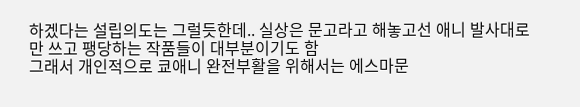하겠다는 설립의도는 그럴듯한데.. 실상은 문고라고 해놓고선 애니 발사대로만 쓰고 팽당하는 작품들이 대부분이기도 함
그래서 개인적으로 쿄애니 완전부활을 위해서는 에스마문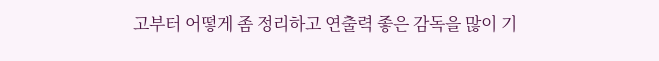고부터 어떻게 좀 정리하고 연출력 좋은 감독을 많이 기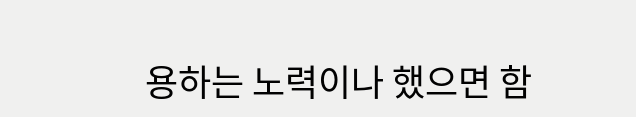용하는 노력이나 했으면 함